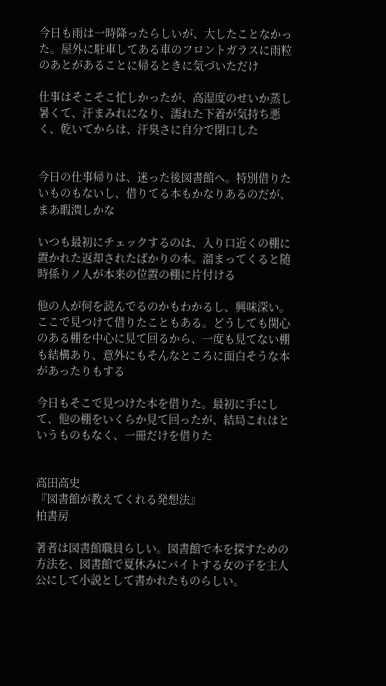今日も雨は一時降ったらしいが、大したことなかった。屋外に駐車してある車のフロントガラスに雨粒のあとがあることに帰るときに気づいただけ

仕事はそこそこ忙しかったが、高湿度のせいか蒸し暑くて、汗まみれになり、濡れた下着が気持ち悪く、乾いてからは、汗臭さに自分で閉口した


今日の仕事帰りは、迷った後図書館へ。特別借りたいものもないし、借りてる本もかなりあるのだが、まあ暇潰しかな

いつも最初にチェックするのは、入り口近くの棚に置かれた返却されたばかりの本。溜まってくると随時係りノ人が本来の位置の棚に片付ける

他の人が何を読んでるのかもわかるし、興味深い。ここで見つけて借りたこともある。どうしても関心のある棚を中心に見て回るから、一度も見てない棚も結構あり、意外にもそんなところに面白そうな本があったりもする

今日もそこで見つけた本を借りた。最初に手にして、他の棚をいくらか見て回ったが、結局これはというものもなく、一冊だけを借りた


高田高史
『図書館が教えてくれる発想法』
柏書房

著者は図書館職員らしい。図書館で本を探すための方法を、図書館で夏休みにバイトする女の子を主人公にして小説として書かれたものらしい。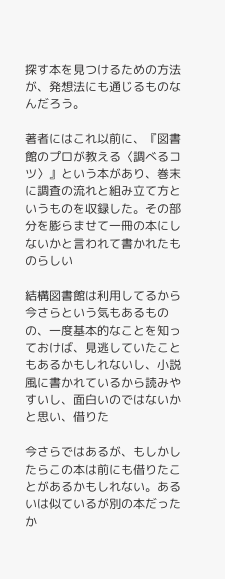探す本を見つけるための方法が、発想法にも通じるものなんだろう。

著者にはこれ以前に、『図書館のプロが教える〈調べるコツ〉』という本があり、巻末に調査の流れと組み立て方というものを収録した。その部分を膨らませて一冊の本にしないかと言われて書かれたものらしい

結構図書館は利用してるから今さらという気もあるものの、一度基本的なことを知っておけば、見逃していたこともあるかもしれないし、小説風に書かれているから読みやすいし、面白いのではないかと思い、借りた

今さらではあるが、もしかしたらこの本は前にも借りたことがあるかもしれない。あるいは似ているが別の本だったか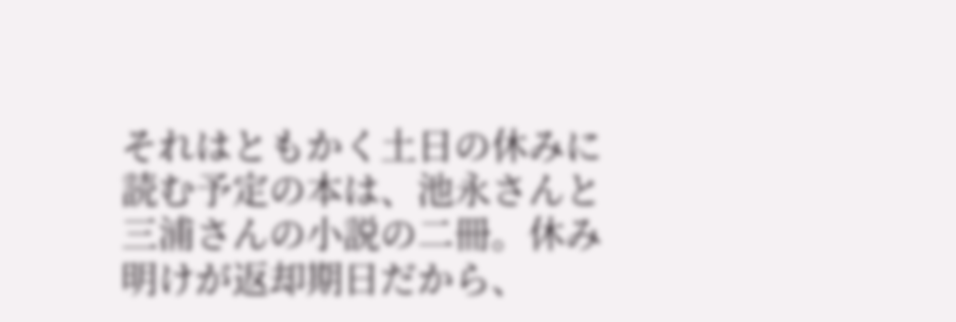それはともかく土日の休みに読む予定の本は、池永さんと三浦さんの小説の二冊。休み明けが返却期日だから、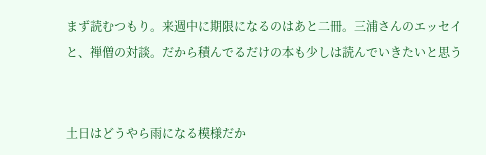まず読むつもり。来週中に期限になるのはあと二冊。三浦さんのエッセイと、禅僧の対談。だから積んでるだけの本も少しは読んでいきたいと思う


土日はどうやら雨になる模様だか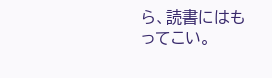ら、読書にはもってこい。